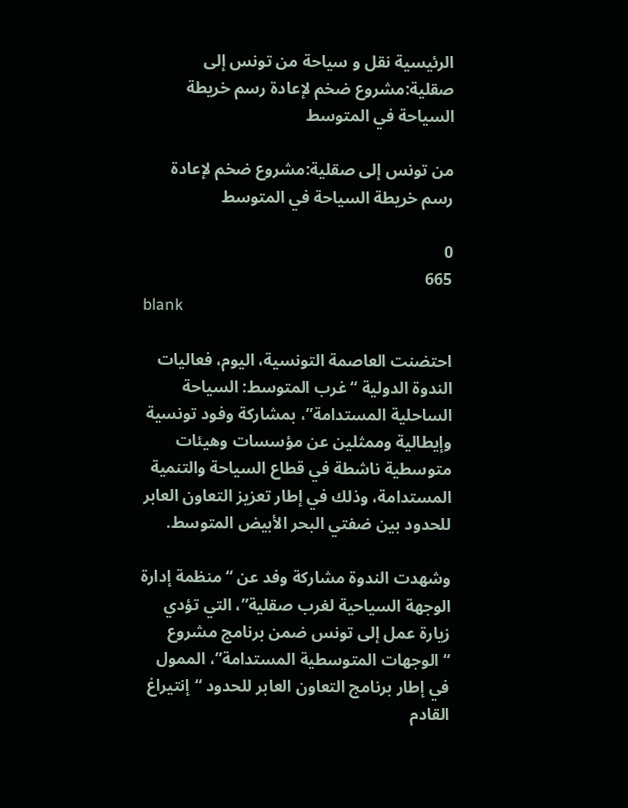الرئيسية نقل و سياحة من تونس إلى صقلية:مشروع ضخم لإعادة رسم خريطة السياحة في المتوسط

من تونس إلى صقلية:مشروع ضخم لإعادة رسم خريطة السياحة في المتوسط

0
665
blank

احتضنت العاصمة التونسية، اليوم، فعاليات الندوة الدولية “غرب المتوسط: السياحة الساحلية المستدامة”، بمشاركة وفود تونسية وإيطالية وممثلين عن مؤسسات وهيئات متوسطية ناشطة في قطاع السياحة والتنمية المستدامة، وذلك في إطار تعزيز التعاون العابر للحدود بين ضفتي البحر الأبيض المتوسط.

وشهدت الندوة مشاركة وفد عن “منظمة إدارة الوجهة السياحية لغرب صقلية”، التي تؤدي زيارة عمل إلى تونس ضمن برنامج مشروع “الوجهات المتوسطية المستدامة”، الممول في إطار برنامج التعاون العابر للحدود “إنتيراغ القادم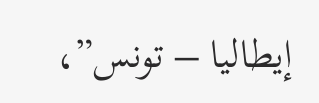إيطاليا – تونس”،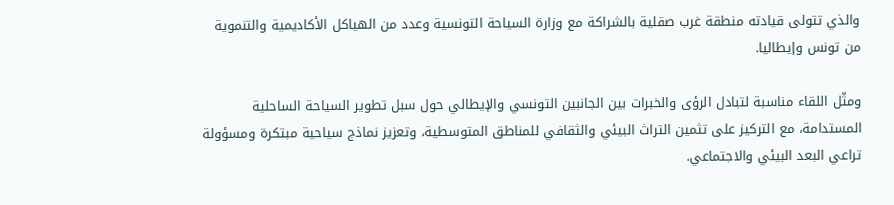والذي تتولى قيادته منطقة غرب صقلية بالشراكة مع وزارة السياحة التونسية وعدد من الهياكل الأكاديمية والتنموية من تونس وإيطاليا.

ومثّل اللقاء مناسبة لتبادل الرؤى والخبرات بين الجانبين التونسي والإيطالي حول سبل تطوير السياحة الساحلية المستدامة، مع التركيز على تثمين التراث البيئي والثقافي للمناطق المتوسطية، وتعزيز نماذج سياحية مبتكرة ومسؤولة تراعي البعد البيئي والاجتماعي.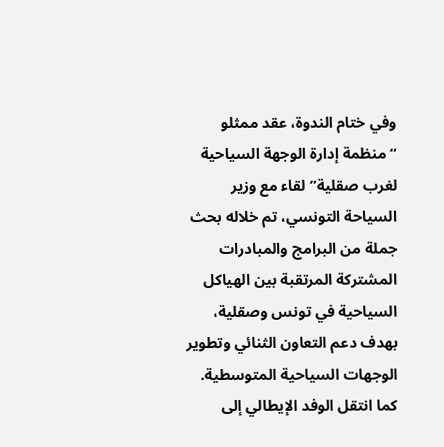وفي ختام الندوة، عقد ممثلو “منظمة إدارة الوجهة السياحية لغرب صقلية” لقاء مع وزير السياحة التونسي، تم خلاله بحث جملة من البرامج والمبادرات المشتركة المرتقبة بين الهياكل السياحية في تونس وصقلية، بهدف دعم التعاون الثنائي وتطوير الوجهات السياحية المتوسطية. كما انتقل الوفد الإيطالي إلى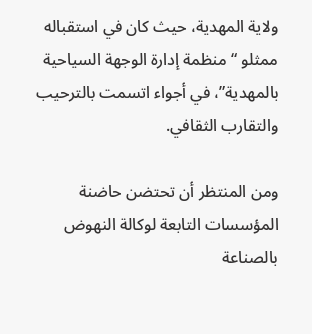ولاية المهدية، حيث كان في استقباله ممثلو “منظمة إدارة الوجهة السياحية بالمهدية”، في أجواء اتسمت بالترحيب والتقارب الثقافي.

ومن المنتظر أن تحتضن حاضنة المؤسسات التابعة لوكالة النهوض بالصناعة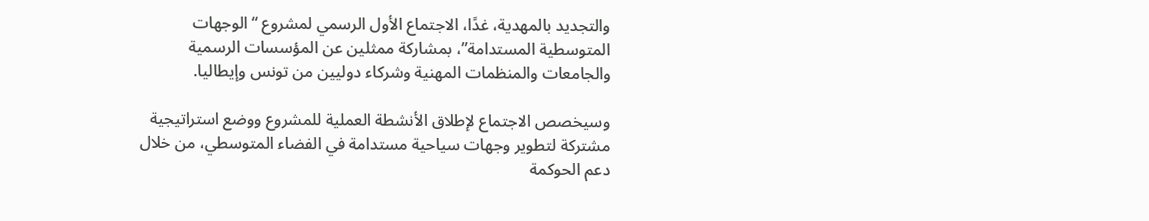والتجديد بالمهدية، غدًا، الاجتماع الأول الرسمي لمشروع “الوجهات المتوسطية المستدامة”، بمشاركة ممثلين عن المؤسسات الرسمية والجامعات والمنظمات المهنية وشركاء دوليين من تونس وإيطاليا.

وسيخصص الاجتماع لإطلاق الأنشطة العملية للمشروع ووضع استراتيجية مشتركة لتطوير وجهات سياحية مستدامة في الفضاء المتوسطي، من خلال دعم الحوكمة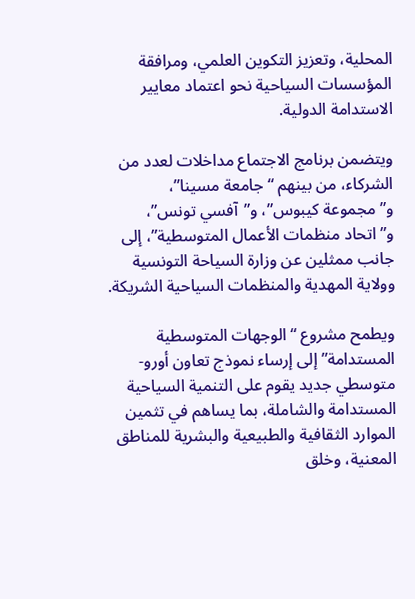المحلية، وتعزيز التكوين العلمي، ومرافقة المؤسسات السياحية نحو اعتماد معايير الاستدامة الدولية.

ويتضمن برنامج الاجتماع مداخلات لعدد من الشركاء، من بينهم “جامعة مسينا”، و”مجموعة كيبوس”، و”آفسي تونس”، و”اتحاد منظمات الأعمال المتوسطية”، إلى جانب ممثلين عن وزارة السياحة التونسية وولاية المهدية والمنظمات السياحية الشريكة.

ويطمح مشروع “الوجهات المتوسطية المستدامة” إلى إرساء نموذج تعاون أورو-متوسطي جديد يقوم على التنمية السياحية المستدامة والشاملة، بما يساهم في تثمين الموارد الثقافية والطبيعية والبشرية للمناطق المعنية، وخلق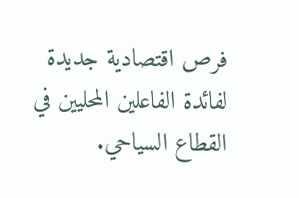فرص اقتصادية جديدة لفائدة الفاعلين المحليين في القطاع السياحي.